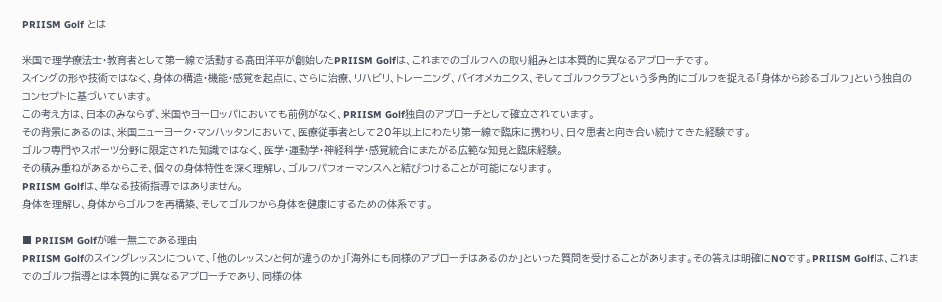PRIISM Golf とは

米国で理学療法士・教育者として第一線で活動する髙田洋平が創始したPRIISM Golfは、これまでのゴルフへの取り組みとは本質的に異なるアプローチです。
スイングの形や技術ではなく、身体の構造・機能・感覚を起点に、さらに治療、リハビリ、トレーニング、バイオメカニクス、そしてゴルフクラブという多角的にゴルフを捉える「身体から診るゴルフ」という独自のコンセプトに基づいています。
この考え方は、日本のみならず、米国やヨーロッパにおいても前例がなく、PRIISM Golf独自のアプローチとして確立されています。
その背景にあるのは、米国ニューヨーク・マンハッタンにおいて、医療従事者として20年以上にわたり第一線で臨床に携わり、日々患者と向き合い続けてきた経験です。
ゴルフ専門やスポーツ分野に限定された知識ではなく、医学・運動学・神経科学・感覚統合にまたがる広範な知見と臨床経験。
その積み重ねがあるからこそ、個々の身体特性を深く理解し、ゴルフパフォーマンスへと結びつけることが可能になります。
PRIISM Golfは、単なる技術指導ではありません。
身体を理解し、身体からゴルフを再構築、そしてゴルフから身体を健康にするための体系です。

■ PRIISM Golfが唯一無二である理由
PRIISM Golfのスイングレッスンについて、「他のレッスンと何が違うのか」「海外にも同様のアプローチはあるのか」といった質問を受けることがあります。その答えは明確にNOです。PRIISM Golfは、これまでのゴルフ指導とは本質的に異なるアプローチであり、同様の体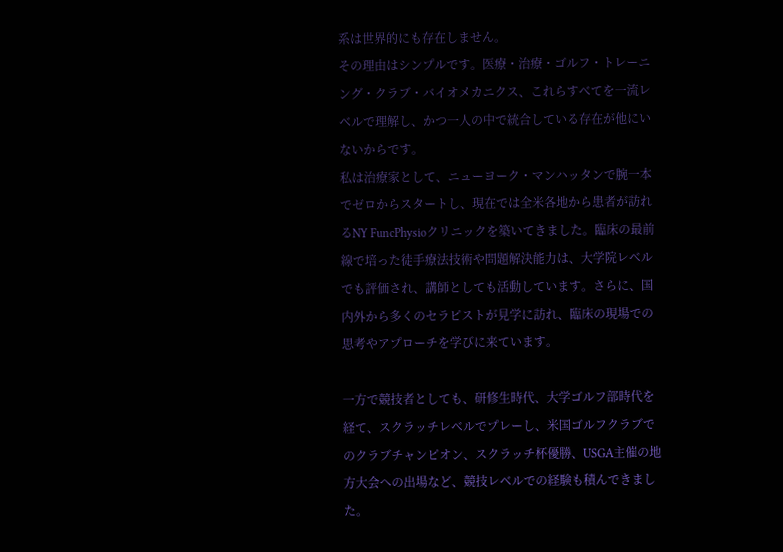系は世界的にも存在しません。
その理由はシンプルです。医療・治療・ゴルフ・トレーニング・クラブ・バイオメカニクス、これらすべてを一流レベルで理解し、かつ一人の中で統合している存在が他にいないからです。
私は治療家として、ニューヨーク・マンハッタンで腕一本でゼロからスタートし、現在では全米各地から患者が訪れるNY FuncPhysioクリニックを築いてきました。臨床の最前線で培った徒手療法技術や問題解決能力は、大学院レベルでも評価され、講師としても活動しています。さらに、国内外から多くのセラピストが見学に訪れ、臨床の現場での思考やアプローチを学びに来ています。

一方で競技者としても、研修生時代、大学ゴルフ部時代を経て、スクラッチレベルでプレーし、米国ゴルフクラブでのクラブチャンピオン、スクラッチ杯優勝、USGA主催の地方大会への出場など、競技レベルでの経験も積んできました。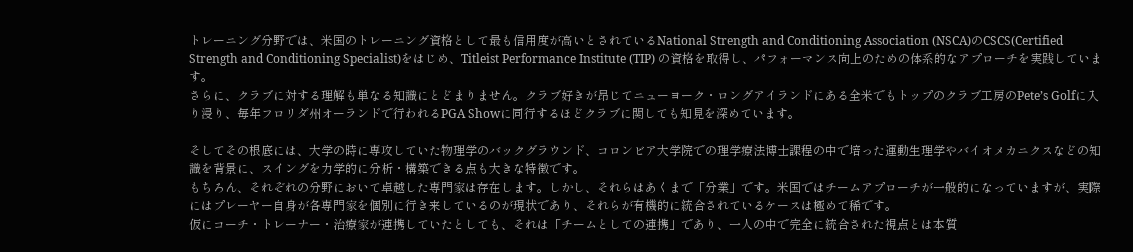トレーニング分野では、米国のトレーニング資格として最も信用度が高いとされているNational Strength and Conditioning Association (NSCA)のCSCS(Certified Strength and Conditioning Specialist)をはじめ、Titleist Performance Institute (TIP) の資格を取得し、パフォーマンス向上のための体系的なアプローチを実践しています。
さらに、クラブに対する理解も単なる知識にとどまりません。クラブ好きが昂じてニューヨーク・ロングアイランドにある全米でもトップのクラブ工房のPete’s Golfに入り浸り、毎年フロリダ州オーランドで行われるPGA Showに同行するほどクラブに関しても知見を深めています。

そしてその根底には、大学の時に専攻していた物理学のバックグラウンド、コロンビア大学院での理学療法博士課程の中で培った運動生理学やバイオメカニクスなどの知識を背景に、スイングを力学的に分析・構築できる点も大きな特徴です。
もちろん、それぞれの分野において卓越した専門家は存在します。しかし、それらはあくまで「分業」です。米国ではチームアプローチが一般的になっていますが、実際にはプレーヤー自身が各専門家を個別に行き来しているのが現状であり、それらが有機的に統合されているケースは極めて稀です。
仮にコーチ・トレーナー・治療家が連携していたとしても、それは「チームとしての連携」であり、一人の中で完全に統合された視点とは本質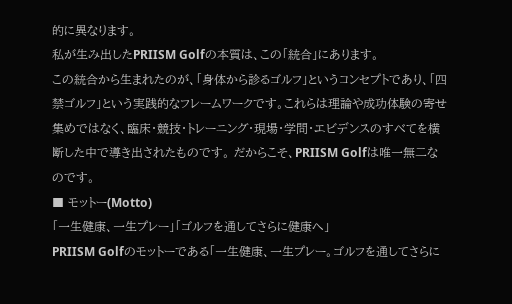的に異なります。
私が生み出したPRIISM Golfの本質は、この「統合」にあります。
この統合から生まれたのが、「身体から診るゴルフ」というコンセプトであり、「四禁ゴルフ」という実践的なフレームワークです。これらは理論や成功体験の寄せ集めではなく、臨床・競技・トレーニング・現場・学問・エビデンスのすべてを横断した中で導き出されたものです。 だからこそ、PRIISM Golfは唯一無二なのです。
■ モットー(Motto)
「一生健康、一生プレー」「ゴルフを通してさらに健康へ」
PRIISM Golfのモットーである「一生健康、一生プレー。ゴルフを通してさらに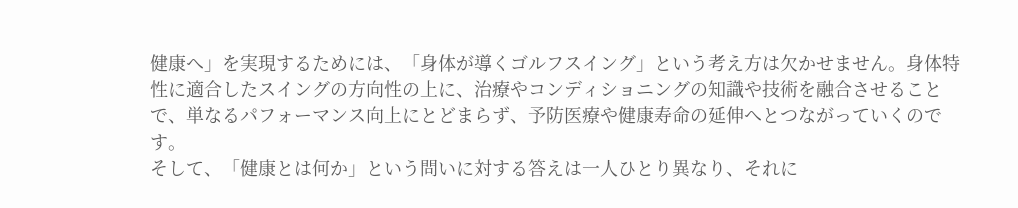健康へ」を実現するためには、「身体が導くゴルフスイング」という考え方は欠かせません。身体特性に適合したスイングの方向性の上に、治療やコンディショニングの知識や技術を融合させることで、単なるパフォーマンス向上にとどまらず、予防医療や健康寿命の延伸へとつながっていくのです。
そして、「健康とは何か」という問いに対する答えは一人ひとり異なり、それに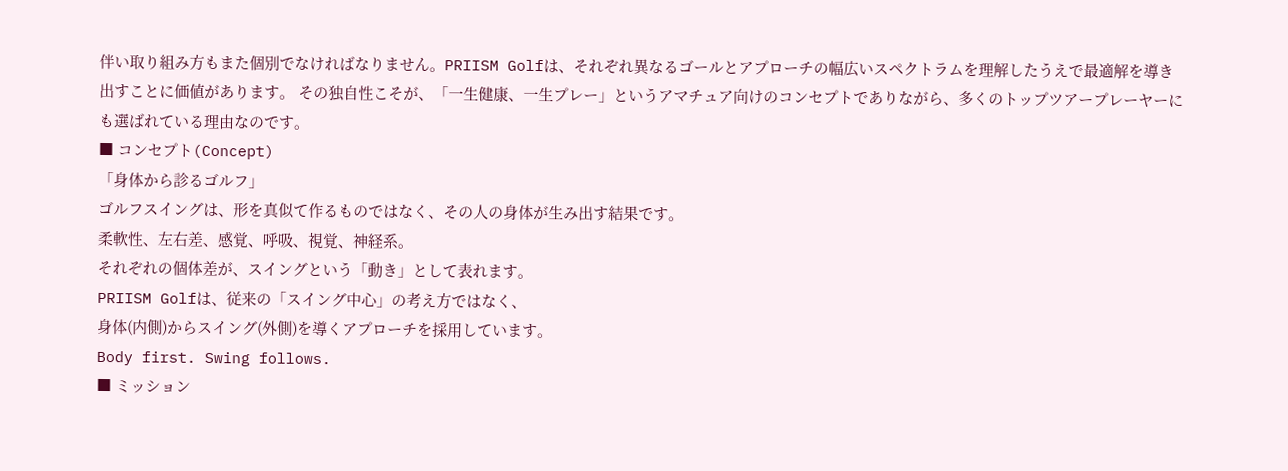伴い取り組み方もまた個別でなければなりません。PRIISM Golfは、それぞれ異なるゴールとアプローチの幅広いスペクトラムを理解したうえで最適解を導き出すことに価値があります。 その独自性こそが、「一生健康、一生プレー」というアマチュア向けのコンセプトでありながら、多くのトップツアープレーヤーにも選ばれている理由なのです。
■ コンセプト(Concept)
「身体から診るゴルフ」
ゴルフスイングは、形を真似て作るものではなく、その人の身体が生み出す結果です。
柔軟性、左右差、感覚、呼吸、視覚、神経系。
それぞれの個体差が、スイングという「動き」として表れます。
PRIISM Golfは、従来の「スイング中心」の考え方ではなく、
身体(内側)からスイング(外側)を導くアプローチを採用しています。
Body first. Swing follows.
■ ミッション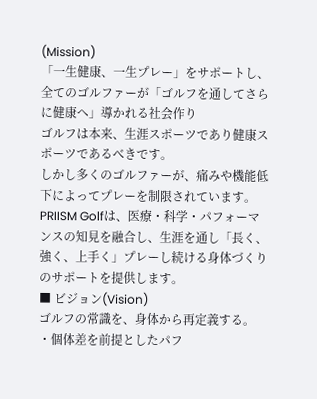(Mission)
「一生健康、一生プレー」をサポートし、全てのゴルファーが「ゴルフを通してさらに健康へ」導かれる社会作り
ゴルフは本来、生涯スポーツであり健康スポーツであるべきです。
しかし多くのゴルファーが、痛みや機能低下によってプレーを制限されています。
PRIISM Golfは、医療・科学・パフォーマンスの知見を融合し、生涯を通し「長く、強く、上手く」プレーし続ける身体づくりのサポートを提供します。
■ ビジョン(Vision)
ゴルフの常識を、身体から再定義する。
・個体差を前提としたパフ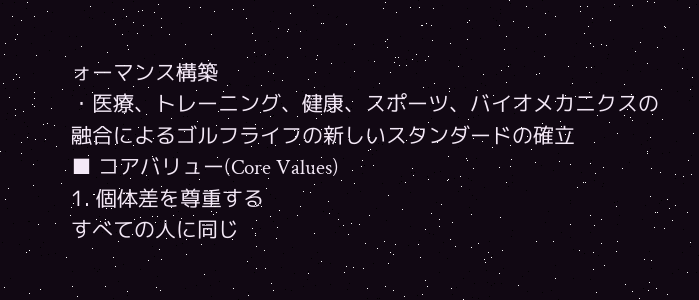ォーマンス構築
・医療、トレーニング、健康、スポーツ、バイオメカニクスの融合によるゴルフライフの新しいスタンダードの確立
■ コアバリュー(Core Values)
1. 個体差を尊重する
すべての人に同じ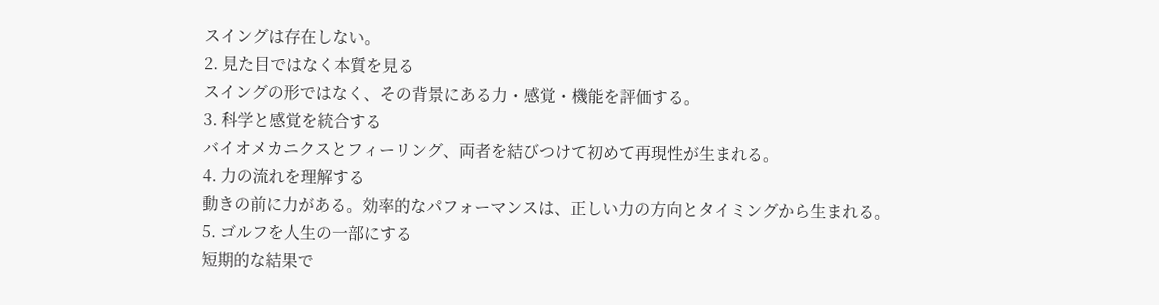スイングは存在しない。
2. 見た目ではなく本質を見る
スイングの形ではなく、その背景にある力・感覚・機能を評価する。
3. 科学と感覚を統合する
バイオメカニクスとフィーリング、両者を結びつけて初めて再現性が生まれる。
4. 力の流れを理解する
動きの前に力がある。効率的なパフォーマンスは、正しい力の方向とタイミングから生まれる。
5. ゴルフを人生の一部にする
短期的な結果で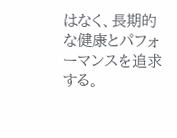はなく、長期的な健康とパフォーマンスを追求する。